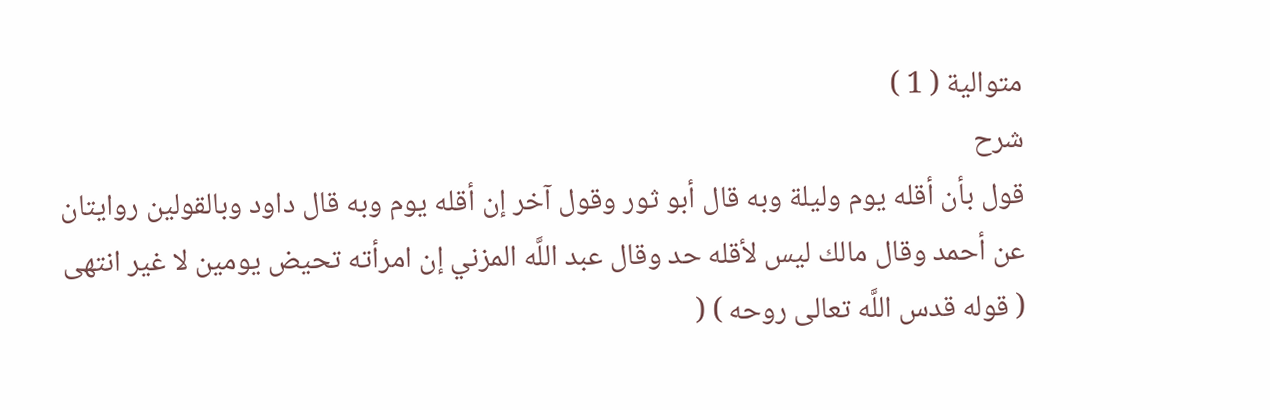متوالية ( 1 )
شرح
قول بأن أقله يوم وليلة وبه قال أبو ثور وقول آخر إن أقله يوم وبه قال داود وبالقولين روايتان عن أحمد وقال مالك ليس لأقله حد وقال عبد اللَّه المزني إن امرأته تحيض يومين لا غير انتهى
( قوله قدس اللَّه تعالى روحه ) (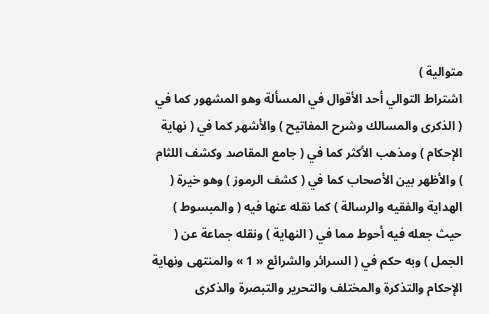متوالية )
اشتراط التوالي أحد الأقوال في المسألة وهو المشهور كما في ( الذكرى والمسالك وشرح المفاتيح ) والأشهر كما في ( نهاية الإحكام ) ومذهب الأكثر كما في ( جامع المقاصد وكشف اللثام ) والأظهر بين الأصحاب كما في ( كشف الرموز ) وهو خيرة ( الهداية والفقيه والرسالة ) كما نقله عنها فيه ( والمبسوط ) حيث جعله فيه أحوط مما في ( النهاية ) ونقله جماعة عن ( الجمل ) وبه حكم في ( السرائر والشرائع « 1 » والمنتهى ونهاية الإحكام والتذكرة والمختلف والتحرير والتبصرة والذكرى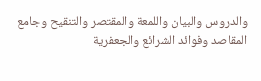والدروس والبيان واللمعة والمقتصر والتنقيح وجامع المقاصد وفوائد الشرائع والجعفرية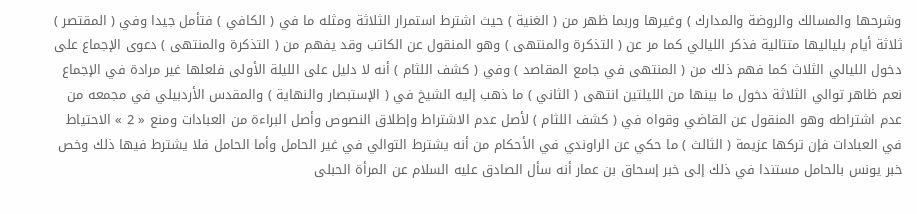وشرحها والمسالك والروضة والمدارك ) وغيرها وربما ظهر من ( الغنية ) حيث اشترط استمرار الثلاثة ومثله ما في ( الكافي ) فتأمل جيدا وفي ( المقتصر ) ثلاثة أيام بلياليها متتالية فذكر الليالي كما مر عن ( التذكرة والمنتهى ) وهو المنقول عن الكاتب وقد يفهم من ( التذكرة والمنتهى ) دعوى الإجماع على دخول الليالي الثلاث كما فهم ذلك من ( المنتهى في جامع المقاصد ) وفي ( كشف اللثام ) أنه لا دليل على الليلة الأولى فلعلها غير مرادة في الإجماع نعم ظاهر توالي الثلاثة دخول ما بينها من الليلتين انتهى ( الثاني ) ما ذهب إليه الشيخ في ( الإستبصار والنهاية ) والمقدس الأردبيلي في مجمعه من عدم اشتراطه وهو المنقول عن القاضي وقواه في ( كشف اللثام ) لأصل عدم الاشتراط وإطلاق النصوص وأصل البراءة من العبادات ومنع « 2 » الاحتياط في العبادات فإن تركها عزيمة ( الثالث ) ما حكي عن الراوندي في الأحكام من أنه يشترط التوالي في غير الحامل وأما الحامل فلا يشترط فيها ذلك وخص خبر يونس بالحامل مستندا في ذلك إلى خبر إسحاق بن عمار أنه سأل الصادق عليه السلام عن المرأة الحبلى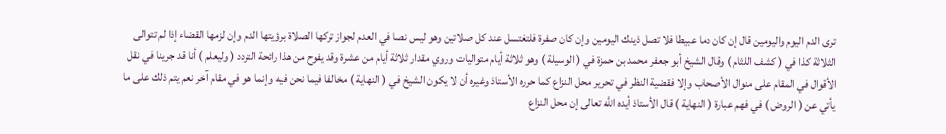ترى الدم اليوم واليومين قال إن كان دما عبيطا فلا تصل ذينك اليومين وإن كان صفرة فلتغتسل عند كل صلاتين وهو ليس نصا في العدم لجواز تركها الصلاة برؤيتها الدم وإن لزمها القضاء إذا لم تتوالى الثلاثة كذا في ( كشف اللثام ) وقال الشيخ أبو جعفر محمد بن حمزة في ( الوسيلة ) وهو ثلاثة أيام متواليات وروي مقدار ثلاثة أيام من عشرة وقد يفوح من هذا رائحة التردد ( وليعلم ) أنا قد جرينا في نقل الأقوال في المقام على منوال الأصحاب وإلا فقضية النظر في تحرير محل النزاع كما حرره الأستاذ وغيره أن لا يكون الشيخ في ( النهاية ) مخالفا فيما نحن فيه وإنما هو في مقام آخر نعم يتم ذلك على ما يأتي عن ( الروض ) في فهم عبارة ( النهاية ) قال الأستاذ أيده اللَّه تعالى إن محل النزاع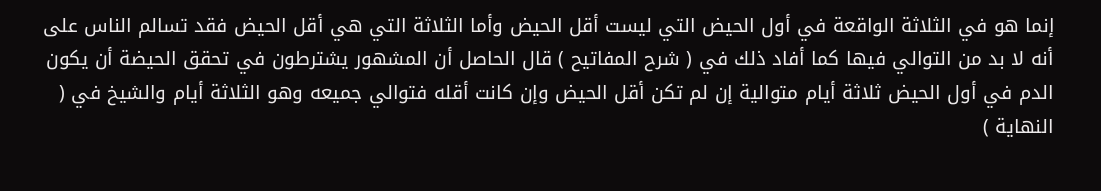إنما هو في الثلاثة الواقعة في أول الحيض التي ليست أقل الحيض وأما الثلاثة التي هي أقل الحيض فقد تسالم الناس على أنه لا بد من التوالي فيها كما أفاد ذلك في ( شرح المفاتيح ) قال الحاصل أن المشهور يشترطون في تحقق الحيضة أن يكون الدم في أول الحيض ثلاثة أيام متوالية إن لم تكن أقل الحيض وإن كانت أقله فتوالي جميعه وهو الثلاثة أيام والشيخ في ( النهاية )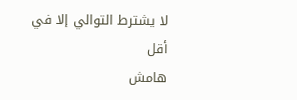لا يشترط التوالي إلا في أقل
هامش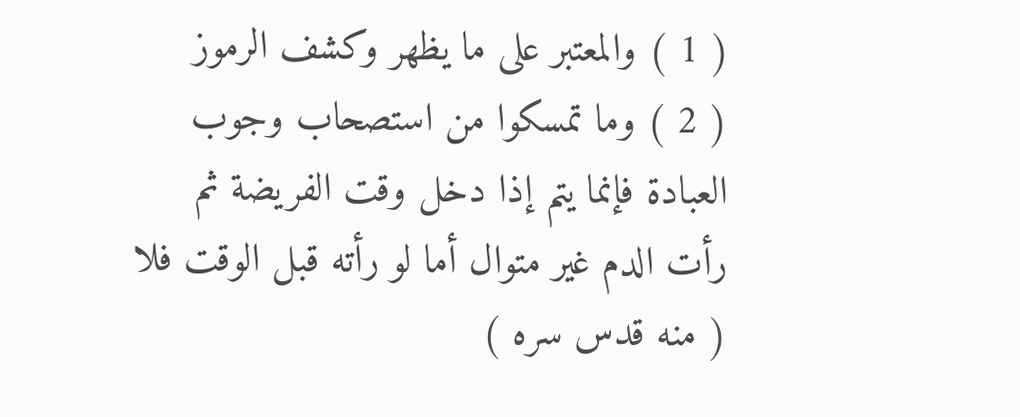( 1 ) والمعتبر على ما يظهر وكشف الرموز
( 2 ) وما تمسكوا من استصحاب وجوب العبادة فإنما يتم إذا دخل وقت الفريضة ثم رأت الدم غير متوال أما لو رأته قبل الوقت فلا ( منه قدس سره )